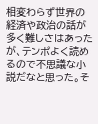相変わらず世界の経済や政治の話が多く難しさはあったが、テンポよく読めるので不思議な小説だなと思った。そ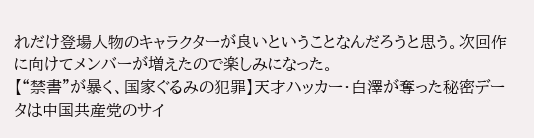れだけ登場人物のキャラクターが良いということなんだろうと思う。次回作に向けてメンバーが増えたので楽しみになった。
【“禁書”が暴く、国家ぐるみの犯罪】天才ハッカー・白澤が奪った秘密データは中国共産党のサイ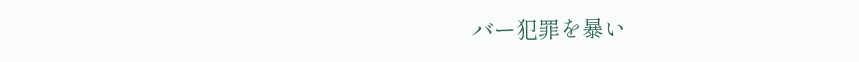バー犯罪を暴い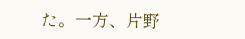た。一方、片野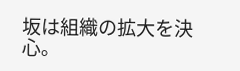坂は組織の拡大を決心。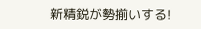新精鋭が勢揃いする!